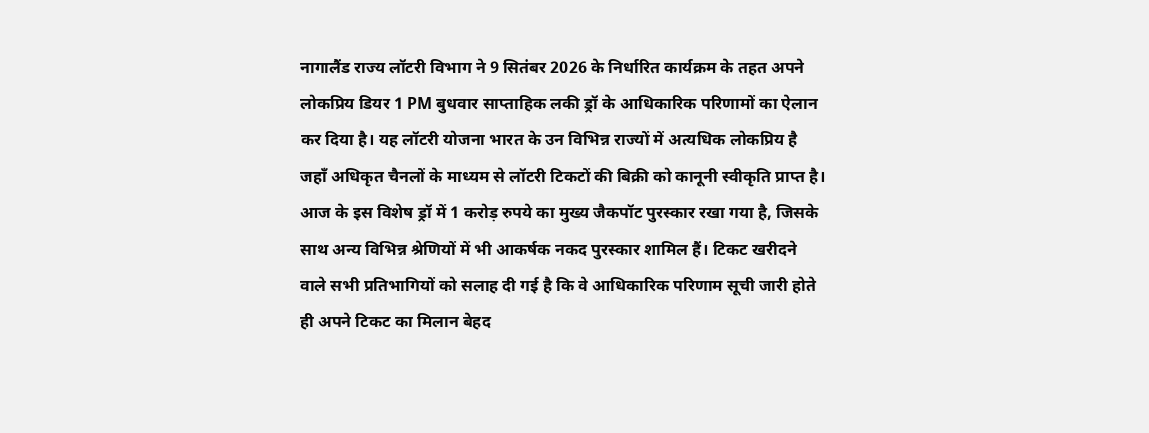नागालैंड राज्य लॉटरी विभाग ने 9 सितंबर 2026 के निर्धारित कार्यक्रम के तहत अपने लोकप्रिय डियर 1 PM बुधवार साप्ताहिक लकी ड्रॉ के आधिकारिक परिणामों का ऐलान कर दिया है। यह लॉटरी योजना भारत के उन विभिन्न राज्यों में अत्यधिक लोकप्रिय है जहाँ अधिकृत चैनलों के माध्यम से लॉटरी टिकटों की बिक्री को कानूनी स्वीकृति प्राप्त है। आज के इस विशेष ड्रॉ में 1 करोड़ रुपये का मुख्य जैकपॉट पुरस्कार रखा गया है, जिसके साथ अन्य विभिन्न श्रेणियों में भी आकर्षक नकद पुरस्कार शामिल हैं। टिकट खरीदने वाले सभी प्रतिभागियों को सलाह दी गई है कि वे आधिकारिक परिणाम सूची जारी होते ही अपने टिकट का मिलान बेहद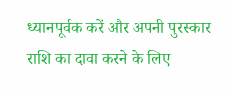ध्यानपूर्वक करें और अपनी पुरस्कार राशि का दावा करने के लिए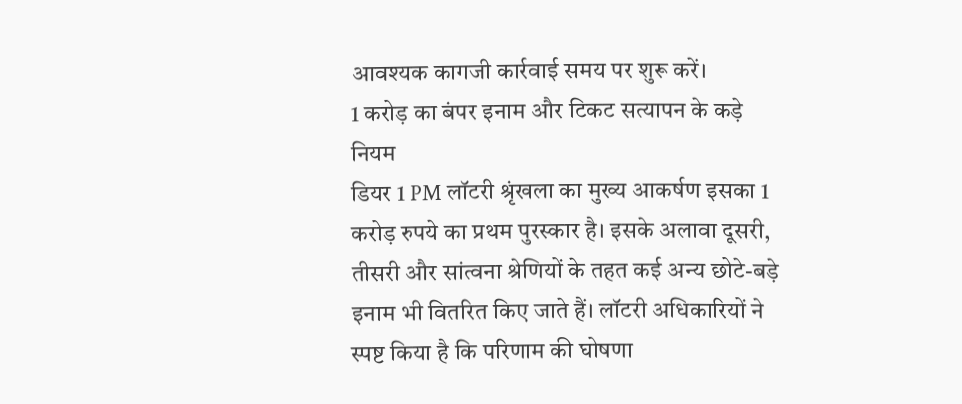आवश्यक कागजी कार्रवाई समय पर शुरू करें।
1 करोड़ का बंपर इनाम और टिकट सत्यापन के कड़े नियम
डियर 1 PM लॉटरी श्रृंखला का मुख्य आकर्षण इसका 1 करोड़ रुपये का प्रथम पुरस्कार है। इसके अलावा दूसरी, तीसरी और सांत्वना श्रेणियों के तहत कई अन्य छोटे-बड़े इनाम भी वितरित किए जाते हैं। लॉटरी अधिकारियों ने स्पष्ट किया है कि परिणाम की घोषणा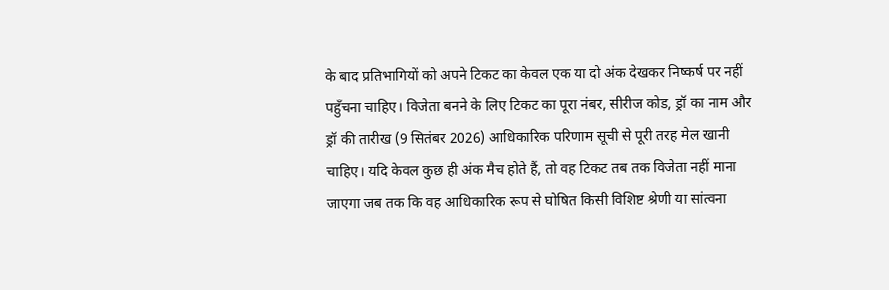के बाद प्रतिभागियों को अपने टिकट का केवल एक या दो अंक देखकर निष्कर्ष पर नहीं पहुँचना चाहिए। विजेता बनने के लिए टिकट का पूरा नंबर, सीरीज कोड, ड्रॉ का नाम और ड्रॉ की तारीख (9 सितंबर 2026) आधिकारिक परिणाम सूची से पूरी तरह मेल खानी चाहिए। यदि केवल कुछ ही अंक मैच होते हैं, तो वह टिकट तब तक विजेता नहीं माना जाएगा जब तक कि वह आधिकारिक रूप से घोषित किसी विशिष्ट श्रेणी या सांत्वना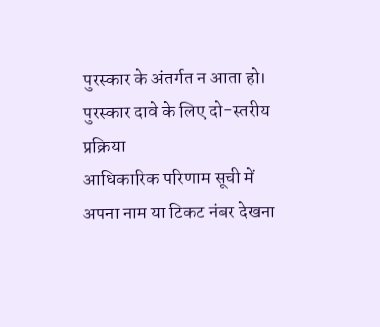पुरस्कार के अंतर्गत न आता हो।
पुरस्कार दावे के लिए दो-स्तरीय प्रक्रिया
आधिकारिक परिणाम सूची में अपना नाम या टिकट नंबर देखना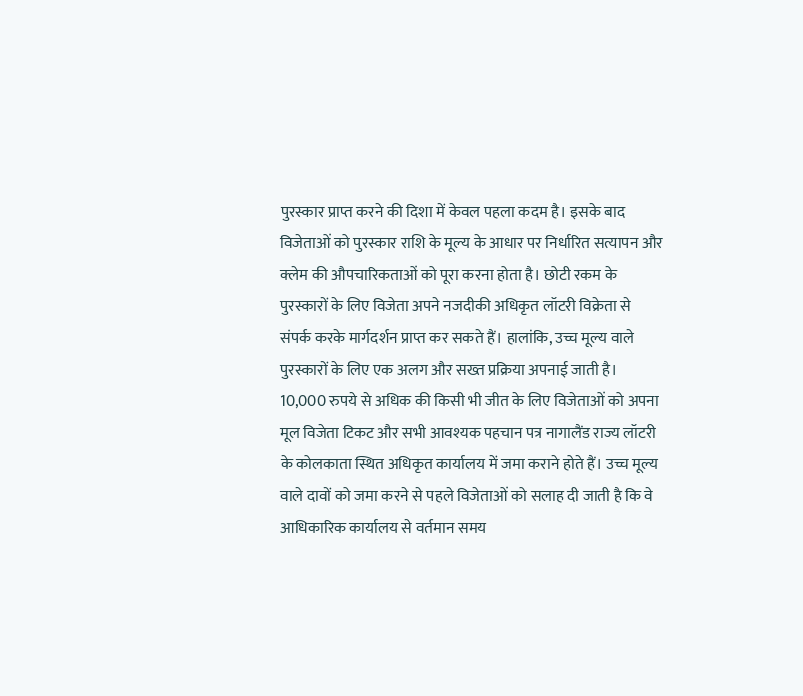पुरस्कार प्राप्त करने की दिशा में केवल पहला कदम है। इसके बाद विजेताओं को पुरस्कार राशि के मूल्य के आधार पर निर्धारित सत्यापन और क्लेम की औपचारिकताओं को पूरा करना होता है। छोटी रकम के पुरस्कारों के लिए विजेता अपने नजदीकी अधिकृत लॉटरी विक्रेता से संपर्क करके मार्गदर्शन प्राप्त कर सकते हैं। हालांकि, उच्च मूल्य वाले पुरस्कारों के लिए एक अलग और सख्त प्रक्रिया अपनाई जाती है। 10,000 रुपये से अधिक की किसी भी जीत के लिए विजेताओं को अपना मूल विजेता टिकट और सभी आवश्यक पहचान पत्र नागालैंड राज्य लॉटरी के कोलकाता स्थित अधिकृत कार्यालय में जमा कराने होते हैं। उच्च मूल्य वाले दावों को जमा करने से पहले विजेताओं को सलाह दी जाती है कि वे आधिकारिक कार्यालय से वर्तमान समय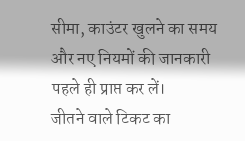सीमा, काउंटर खुलने का समय और नए नियमों की जानकारी पहले ही प्राप्त कर लें।
जीतने वाले टिकट का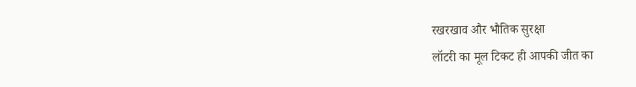रखरखाव और भौतिक सुरक्षा
लॉटरी का मूल टिकट ही आपकी जीत का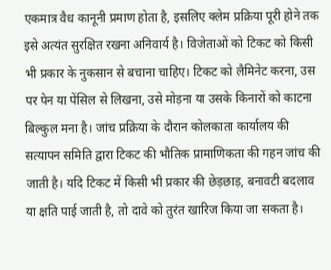एकमात्र वैध कानूनी प्रमाण होता है, इसलिए क्लेम प्रक्रिया पूरी होने तक इसे अत्यंत सुरक्षित रखना अनिवार्य है। विजेताओं को टिकट को किसी भी प्रकार के नुकसान से बचाना चाहिए। टिकट को लैमिनेट करना, उस पर पेन या पेंसिल से लिखना, उसे मोड़ना या उसके किनारों को काटना बिल्कुल मना है। जांच प्रक्रिया के दौरान कोलकाता कार्यालय की सत्यापन समिति द्वारा टिकट की भौतिक प्रामाणिकता की गहन जांच की जाती है। यदि टिकट में किसी भी प्रकार की छेड़छाड़, बनावटी बदलाव या क्षति पाई जाती है, तो दावे को तुरंत खारिज किया जा सकता है।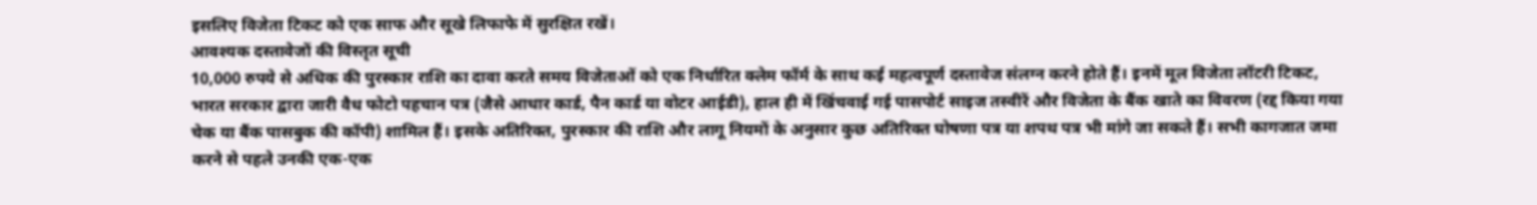इसलिए विजेता टिकट को एक साफ और सूखे लिफाफे में सुरक्षित रखें।
आवश्यक दस्तावेजों की विस्तृत सूची
10,000 रुपये से अधिक की पुरस्कार राशि का दावा करते समय विजेताओं को एक निर्धारित क्लेम फॉर्म के साथ कई महत्वपूर्ण दस्तावेज संलग्न करने होते हैं। इनमें मूल विजेता लॉटरी टिकट, भारत सरकार द्वारा जारी वैध फोटो पहचान पत्र (जैसे आधार कार्ड, पैन कार्ड या वोटर आईडी), हाल ही में खिंचवाई गई पासपोर्ट साइज तस्वीरें और विजेता के बैंक खाते का विवरण (रद्द किया गया चेक या बैंक पासबुक की कॉपी) शामिल हैं। इसके अतिरिक्त, पुरस्कार की राशि और लागू नियमों के अनुसार कुछ अतिरिक्त घोषणा पत्र या शपथ पत्र भी मांगे जा सकते हैं। सभी कागजात जमा करने से पहले उनकी एक-एक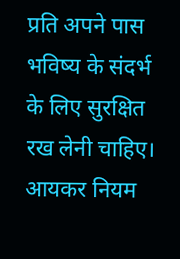प्रति अपने पास भविष्य के संदर्भ के लिए सुरक्षित रख लेनी चाहिए।
आयकर नियम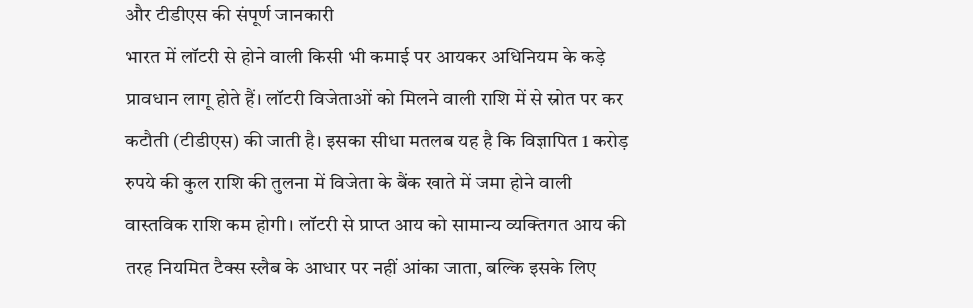और टीडीएस की संपूर्ण जानकारी
भारत में लॉटरी से होने वाली किसी भी कमाई पर आयकर अधिनियम के कड़े प्रावधान लागू होते हैं। लॉटरी विजेताओं को मिलने वाली राशि में से स्रोत पर कर कटौती (टीडीएस) की जाती है। इसका सीधा मतलब यह है कि विज्ञापित 1 करोड़ रुपये की कुल राशि की तुलना में विजेता के बैंक खाते में जमा होने वाली वास्तविक राशि कम होगी। लॉटरी से प्राप्त आय को सामान्य व्यक्तिगत आय की तरह नियमित टैक्स स्लैब के आधार पर नहीं आंका जाता, बल्कि इसके लिए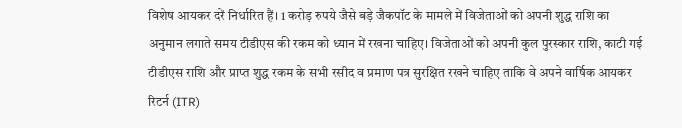विशेष आयकर दरें निर्धारित हैं। 1 करोड़ रुपये जैसे बड़े जैकपॉट के मामले में विजेताओं को अपनी शुद्ध राशि का अनुमान लगाते समय टीडीएस की रकम को ध्यान में रखना चाहिए। विजेताओं को अपनी कुल पुरस्कार राशि, काटी गई टीडीएस राशि और प्राप्त शुद्ध रकम के सभी रसीद व प्रमाण पत्र सुरक्षित रखने चाहिए ताकि वे अपने वार्षिक आयकर रिटर्न (ITR)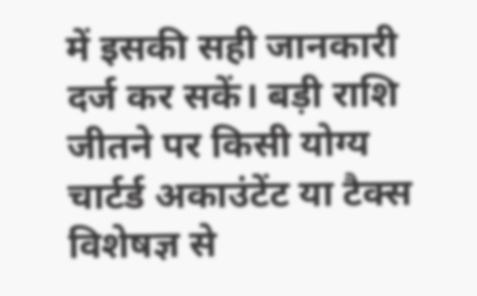में इसकी सही जानकारी दर्ज कर सकें। बड़ी राशि जीतने पर किसी योग्य चार्टर्ड अकाउंटेंट या टैक्स विशेषज्ञ से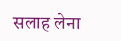सलाह लेना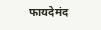फायदेमंद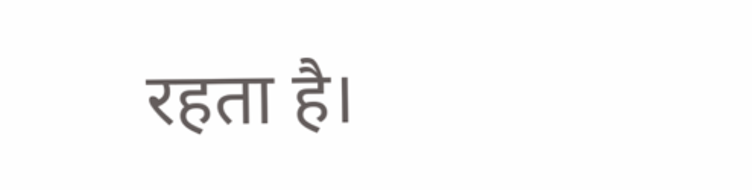रहता है।